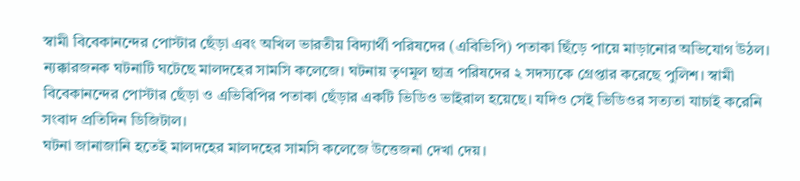স্বামী বিবেকানন্দের পোস্টার ছেঁড়া এবং অখিল ভারতীয় বিদ্যার্থী পরিষদের (এবিভিপি) পতাকা ছিঁড়ে পায়ে মাড়ানোর অভিযোগ উঠল। ন্যক্কারজনক ঘটনাটি ঘটেছে মালদহের সামসি কলেজে। ঘটনায় তৃণমূল ছাত্র পরিষদের ২ সদস্যকে গ্রেপ্তার করেছে পুলিশ। স্বামী বিবেকানন্দের পোস্টার ছেঁড়া ও এভিবিপির পতাকা ছেঁড়ার একটি ভিডিও ভাইরাল হয়েছে। যদিও সেই ভিডিওর সত্যতা যাচাই করেনি সংবাদ প্রতিদিন ডিজিটাল।
ঘটনা জানাজানি হতেই মালদহের মালদহের সামসি কলেজে উত্তেজনা দেখা দেয়।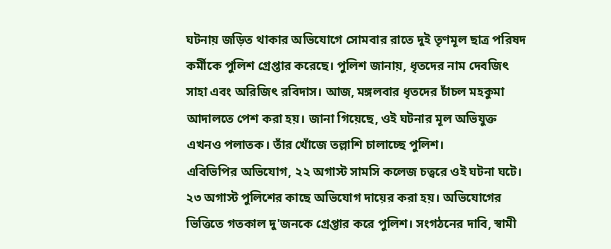ঘটনায় জড়িত থাকার অভিযোগে সোমবার রাতে দুই তৃণমূল ছাত্র পরিষদ কর্মীকে পুলিশ গ্রেপ্তার করেছে। পুলিশ জানায়, ধৃতদের নাম দেবজিৎ সাহা এবং অরিজিৎ রবিদাস। আজ, মঙ্গলবার ধৃতদের চাঁচল মহকুমা আদালতে পেশ করা হয়। জানা গিয়েছে, ওই ঘটনার মূল অভিযুক্ত এখনও পলাতক। তাঁর খোঁজে তল্লাশি চালাচ্ছে পুলিশ।
এবিভিপির অভিযোগ, ২২ অগাস্ট সামসি কলেজ চত্বরে ওই ঘটনা ঘটে। ২৩ অগাস্ট পুলিশের কাছে অভিযোগ দায়ের করা হয়। অভিযোগের ভিত্তিতে গতকাল দু'জনকে গ্রেপ্তার করে পুলিশ। সংগঠনের দাবি, স্বামী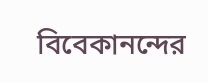বিবেকানন্দের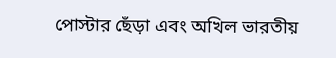পোস্টার ছেঁড়া এবং অখিল ভারতীয়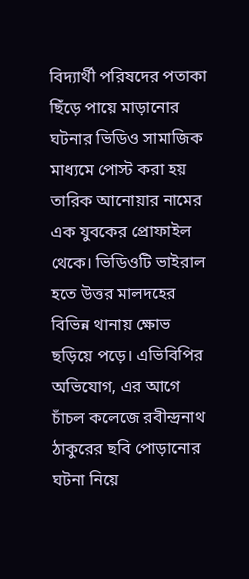বিদ্যার্থী পরিষদের পতাকা ছিঁড়ে পায়ে মাড়ানোর ঘটনার ভিডিও সামাজিক মাধ্যমে পোস্ট করা হয় তারিক আনোয়ার নামের এক যুবকের প্রোফাইল থেকে। ভিডিওটি ভাইরাল হতে উত্তর মালদহের বিভিন্ন থানায় ক্ষোভ ছড়িয়ে পড়ে। এভিবিপির অভিযোগ, এর আগে চাঁচল কলেজে রবীন্দ্রনাথ ঠাকুরের ছবি পোড়ানোর ঘটনা নিয়ে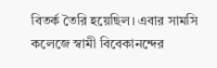বিতর্ক তৈরি হয়েছিল। এবার সামসি কলেজে স্বামী বিবেকানন্দের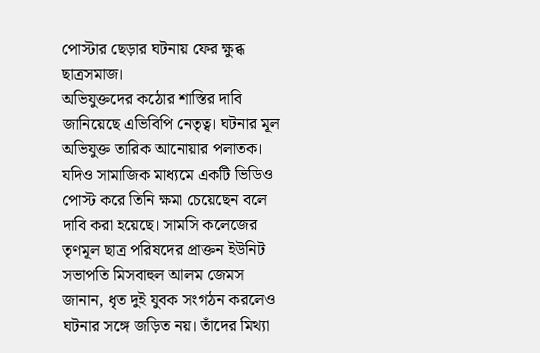পোস্টার ছেড়ার ঘটনায় ফের ক্ষুব্ধ ছাত্রসমাজ।
অভিযুক্তদের কঠোর শাস্তির দাবি জানিয়েছে এভিবিপি নেতৃত্ব। ঘটনার মূল অভিযুক্ত তারিক আনোয়ার পলাতক। যদিও সামাজিক মাধ্যমে একটি ভিডিও পোস্ট করে তিনি ক্ষমা চেয়েছেন বলে দাবি করা হয়েছে। সামসি কলেজের তৃণমূল ছাত্র পরিষদের প্রাক্তন ইউনিট সভাপতি মিসবাহুল আলম জেমস জানান, ধৃত দুই যুবক সংগঠন করলেও ঘটনার সঙ্গে জড়িত নয়। তাঁদের মিথ্যা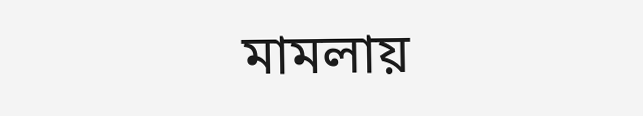মামলায়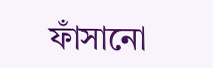ফাঁসানো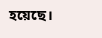হয়েছে।